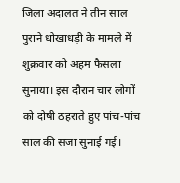जिला अदालत ने तीन साल पुराने धोखाधड़ी के मामले में शुक्रवार को अहम फैसला सुनाया। इस दौरान चार लोगों को दोषी ठहराते हुए पांच-पांच साल की सजा सुनाई गई।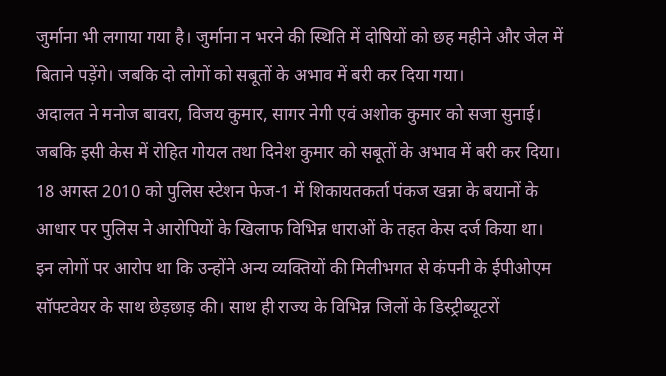जुर्माना भी लगाया गया है। जुर्माना न भरने की स्थिति में दोषियों को छह महीने और जेल में बिताने पड़ेंगे। जबकि दो लोगों को सबूतों के अभाव में बरी कर दिया गया।
अदालत ने मनोज बावरा, विजय कुमार, सागर नेगी एवं अशोक कुमार को सजा सुनाई। जबकि इसी केस में रोहित गोयल तथा दिनेश कुमार को सबूतों के अभाव में बरी कर दिया। 18 अगस्त 2010 को पुलिस स्टेशन फेज-1 में शिकायतकर्ता पंकज खन्ना के बयानों के आधार पर पुलिस ने आरोपियों के खिलाफ विभिन्न धाराओं के तहत केस दर्ज किया था।
इन लोगों पर आरोप था कि उन्होंने अन्य व्यक्तियों की मिलीभगत से कंपनी के ईपीओएम सॉफ्टवेयर के साथ छेड़छाड़ की। साथ ही राज्य के विभिन्न जिलों के डिस्ट्रीब्यूटरों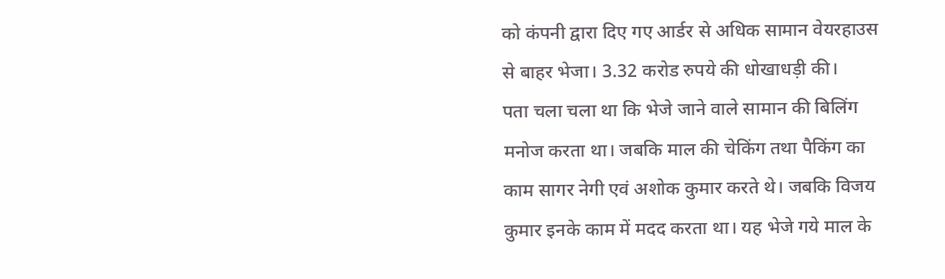को कंपनी द्वारा दिए गए आर्डर से अधिक सामान वेयरहाउस से बाहर भेजा। 3.32 करोड रुपये की धोखाधड़ी की।
पता चला चला था कि भेजे जाने वाले सामान की बिलिंग मनोज करता था। जबकि माल की चेकिंग तथा पैकिंग का काम सागर नेगी एवं अशोक कुमार करते थे। जबकि विजय कुमार इनके काम में मदद करता था। यह भेजे गये माल के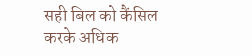सही बिल को कैंसिल करके अधिक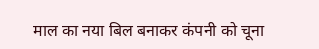माल का नया बिल बनाकर कंपनी को चूना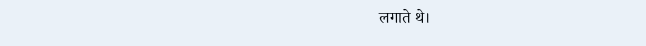लगाते थे।